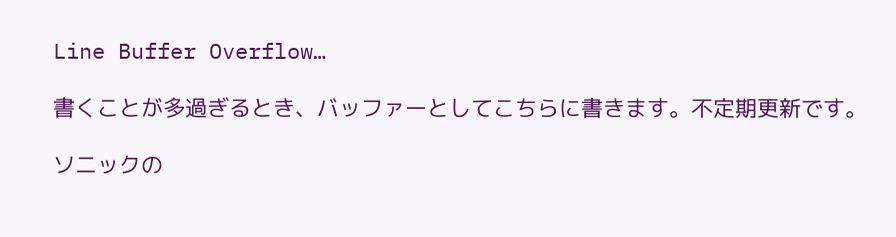Line Buffer Overflow…

書くことが多過ぎるとき、バッファーとしてこちらに書きます。不定期更新です。

ソニックの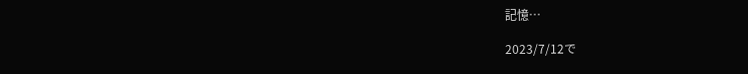記憶…

2023/7/12で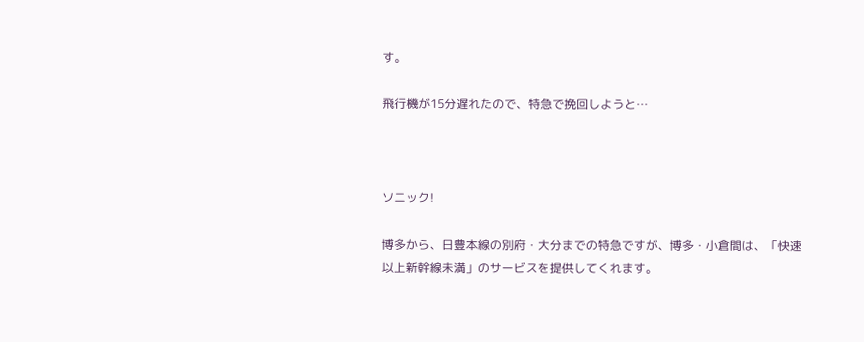す。

飛行機が15分遅れたので、特急で挽回しようと…



ソニック!

博多から、日豊本線の別府・大分までの特急ですが、博多・小倉間は、「快速以上新幹線未満」のサービスを提供してくれます。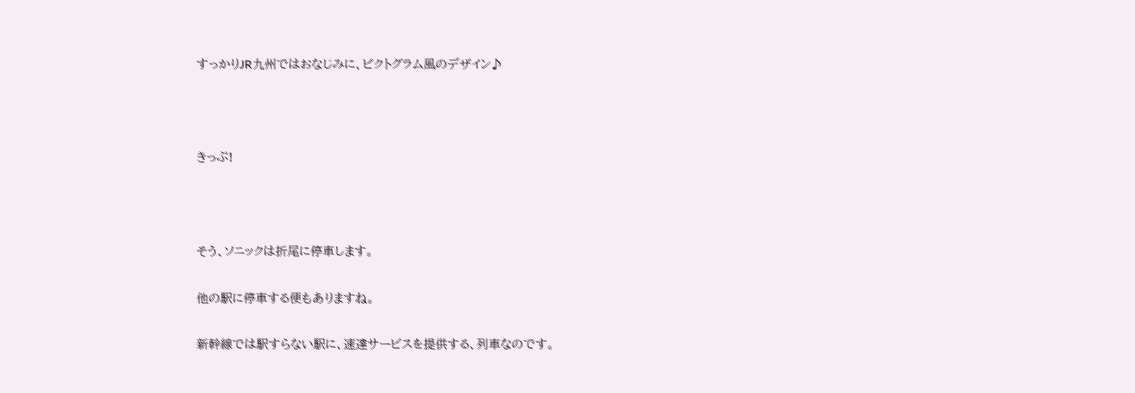すっかりJR九州ではおなじみに、ピクトグラム風のデザイン♪



きっぷ!



そう、ソニックは折尾に停車します。

他の駅に停車する便もありますね。

新幹線では駅すらない駅に、速達サービスを提供する、列車なのです。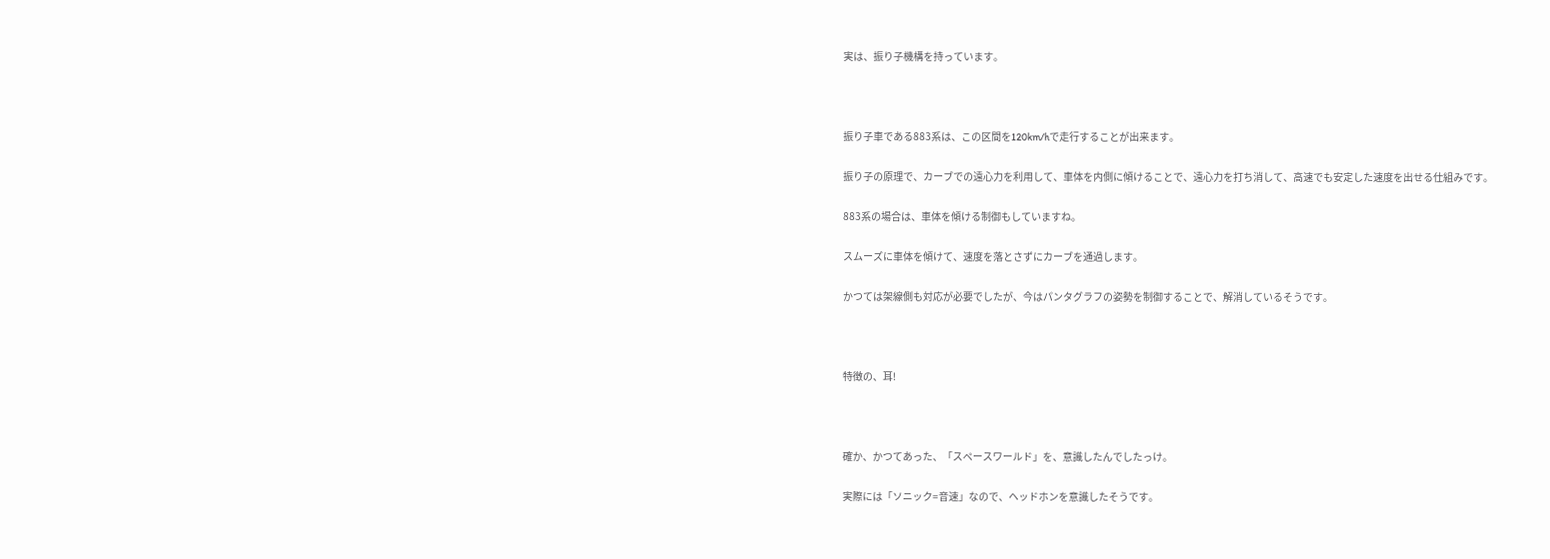実は、振り子機構を持っています。



振り子車である883系は、この区間を120km/hで走行することが出来ます。

振り子の原理で、カーブでの遠心力を利用して、車体を内側に傾けることで、遠心力を打ち消して、高速でも安定した速度を出せる仕組みです。

883系の場合は、車体を傾ける制御もしていますね。

スムーズに車体を傾けて、速度を落とさずにカーブを通過します。

かつては架線側も対応が必要でしたが、今はパンタグラフの姿勢を制御することで、解消しているそうです。



特徴の、耳!



確か、かつてあった、「スペースワールド」を、意識したんでしたっけ。

実際には「ソニック=音速」なので、ヘッドホンを意識したそうです。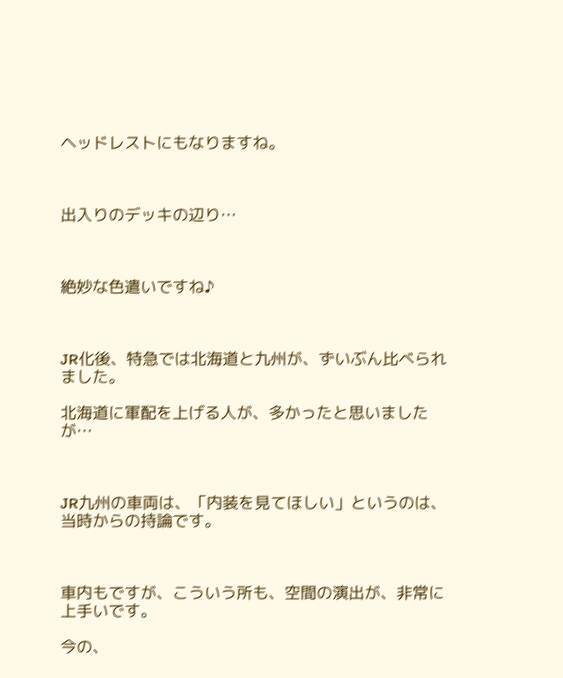ヘッドレストにもなりますね。



出入りのデッキの辺り…



絶妙な色遣いですね♪



JR化後、特急では北海道と九州が、ずいぶん比べられました。

北海道に軍配を上げる人が、多かったと思いましたが…



JR九州の車両は、「内装を見てほしい」というのは、当時からの持論です。



車内もですが、こういう所も、空間の演出が、非常に上手いです。

今の、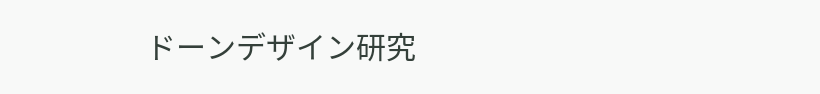ドーンデザイン研究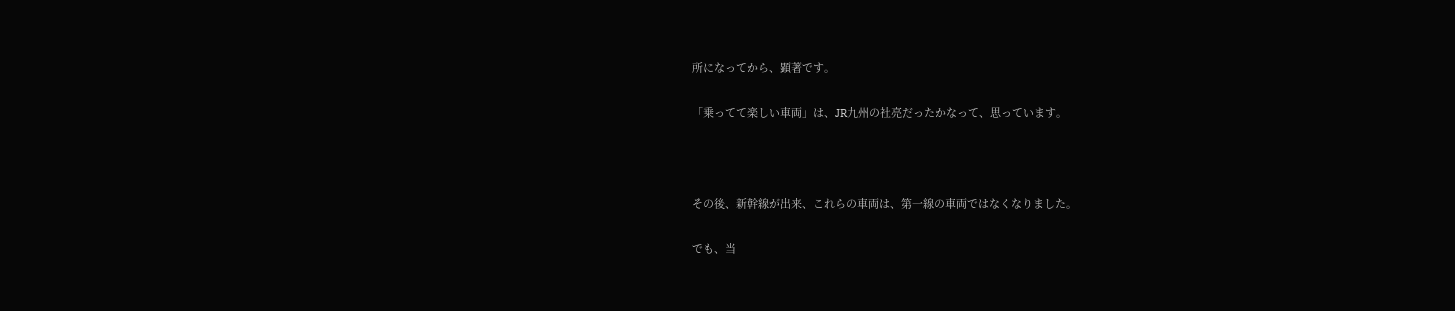所になってから、顕著です。

「乗ってて楽しい車両」は、JR九州の社亮だったかなって、思っています。



その後、新幹線が出来、これらの車両は、第一線の車両ではなくなりました。

でも、当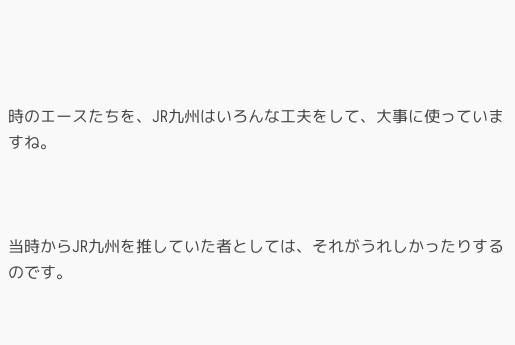時のエースたちを、JR九州はいろんな工夫をして、大事に使っていますね。



当時からJR九州を推していた者としては、それがうれしかったりするのです。